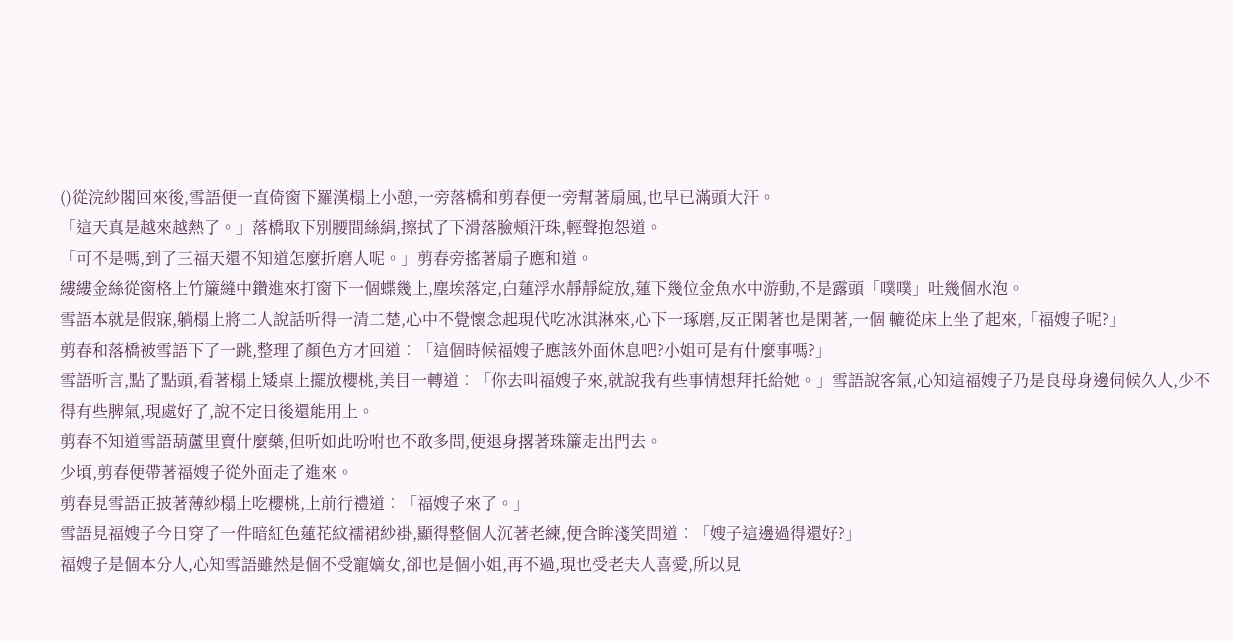()從浣紗閣回來後,雪語便一直倚窗下羅漢榻上小憩,一旁落橋和剪春便一旁幫著扇風,也早已滿頭大汗。
「這天真是越來越熱了。」落橋取下別腰間絲絹,擦拭了下滑落臉頰汗珠,輕聲抱怨道。
「可不是嗎,到了三福天還不知道怎麼折磨人呢。」剪春旁搖著扇子應和道。
縷縷金絲從窗格上竹簾縫中鑽進來打窗下一個蝶幾上,塵埃落定,白蓮浮水靜靜綻放,蓮下幾位金魚水中游動,不是露頭「噗噗」吐幾個水泡。
雪語本就是假寐,躺榻上將二人說話听得一清二楚,心中不覺懷念起現代吃冰淇淋來,心下一琢磨,反正閑著也是閑著,一個 轆從床上坐了起來,「福嫂子呢?」
剪春和落橋被雪語下了一跳,整理了顏色方才回道︰「這個時候福嫂子應該外面休息吧?小姐可是有什麼事嗎?」
雪語听言,點了點頭,看著榻上矮桌上擺放櫻桃,美目一轉道︰「你去叫福嫂子來,就說我有些事情想拜托給她。」雪語說客氣,心知這福嫂子乃是良母身邊伺候久人,少不得有些脾氣,現處好了,說不定日後還能用上。
剪春不知道雪語葫蘆里賣什麼藥,但听如此吩咐也不敢多問,便退身撂著珠簾走出門去。
少頃,剪春便帶著福嫂子從外面走了進來。
剪春見雪語正披著薄紗榻上吃櫻桃,上前行禮道︰「福嫂子來了。」
雪語見福嫂子今日穿了一件暗紅色蓮花紋襦裙紗褂,顯得整個人沉著老練,便含眸淺笑問道︰「嫂子這邊過得還好?」
福嫂子是個本分人,心知雪語雖然是個不受寵嫡女,卻也是個小姐,再不過,現也受老夫人喜愛,所以見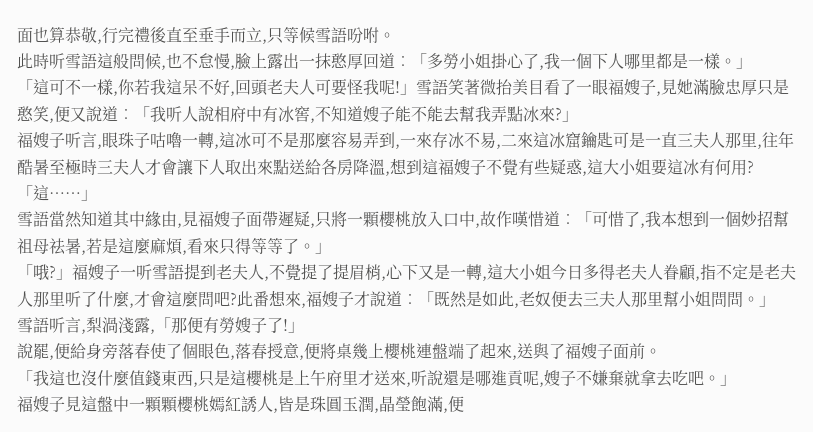面也算恭敬,行完禮後直至垂手而立,只等候雪語吩咐。
此時听雪語這般問候,也不怠慢,臉上露出一抹憨厚回道︰「多勞小姐掛心了,我一個下人哪里都是一樣。」
「這可不一樣,你若我這呆不好,回頭老夫人可要怪我呢!」雪語笑著微抬美目看了一眼福嫂子,見她滿臉忠厚只是憨笑,便又說道︰「我听人說相府中有冰窖,不知道嫂子能不能去幫我弄點冰來?」
福嫂子听言,眼珠子咕嚕一轉,這冰可不是那麼容易弄到,一來存冰不易,二來這冰窟鑰匙可是一直三夫人那里,往年酷暑至極時三夫人才會讓下人取出來點送給各房降溫,想到這福嫂子不覺有些疑惑,這大小姐要這冰有何用?
「這……」
雪語當然知道其中緣由,見福嫂子面帶遲疑,只將一顆櫻桃放入口中,故作嘆惜道︰「可惜了,我本想到一個妙招幫祖母祛暑,若是這麼麻煩,看來只得等等了。」
「哦?」福嫂子一听雪語提到老夫人,不覺提了提眉梢,心下又是一轉,這大小姐今日多得老夫人眷顧,指不定是老夫人那里听了什麼,才會這麼問吧?此番想來,福嫂子才說道︰「既然是如此,老奴便去三夫人那里幫小姐問問。」
雪語听言,梨渦淺露,「那便有勞嫂子了!」
說罷,便給身旁落春使了個眼色,落春授意,便將桌幾上櫻桃連盤端了起來,送與了福嫂子面前。
「我這也沒什麼值錢東西,只是這櫻桃是上午府里才送來,听說還是哪進貢呢,嫂子不嫌棄就拿去吃吧。」
福嫂子見這盤中一顆顆櫻桃嫣紅誘人,皆是珠圓玉潤,晶瑩飽滿,便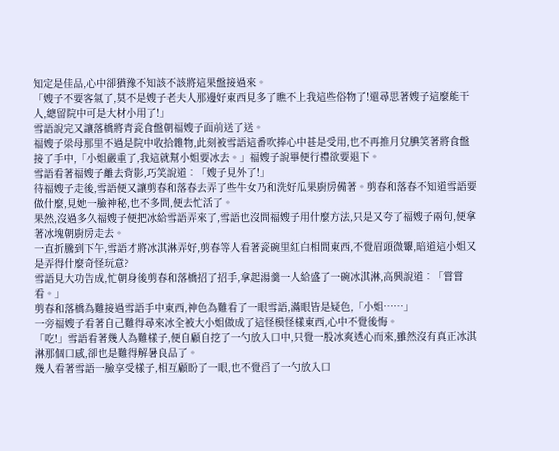知定是佳品,心中卻猶豫不知該不該將這果盤接過來。
「嫂子不要客氣了,莫不是嫂子老夫人那邊好東西見多了瞧不上我這些俗物了!還尋思著嫂子這麼能干人,總留院中可是大材小用了!」
雪語說完又讓落橋將青瓷食盤朝福嫂子面前送了送。
福嫂子梁母那里不過是院中收拾雜物,此刻被雪語這番吹捧心中甚是受用,也不再推月兌腆笑著將食盤接了手中,「小姐嚴重了,我這就幫小姐要冰去。」福嫂子說畢便行禮欲要退下。
雪語看著福嫂子離去背影,巧笑說道︰「嫂子見外了!」
待福嫂子走後,雪語便又讓剪春和落春去弄了些牛女乃和洗好瓜果廚房備著。剪春和落春不知道雪語要做什麼,見她一臉神秘,也不多問,便去忙活了。
果然,沒過多久福嫂子便把冰給雪語弄來了,雪語也沒問福嫂子用什麼方法,只是又夸了福嫂子兩句,便拿著冰塊朝廚房走去。
一直折騰到下午,雪語才將冰淇淋弄好,剪春等人看著瓷碗里紅白相間東西,不覺眉頭微顰,暗道這小姐又是弄得什麼奇怪玩意?
雪語見大功告成,忙朝身後剪春和落橋招了招手,拿起湯羹一人給盛了一碗冰淇淋,高興說道︰「嘗嘗看。」
剪春和落橋為難接過雪語手中東西,神色為難看了一眼雪語,滿眼皆是疑色,「小姐……」
一旁福嫂子看著自己難得尋來冰全被大小姐做成了這怪模怪樣東西,心中不覺後悔。
「吃!」雪語看著幾人為難樣子,便自顧自挖了一勺放入口中,只覺一股冰爽透心而來,雖然沒有真正冰淇淋那個口感,卻也是難得解暑良品了。
幾人看著雪語一臉享受樣子,相互顧盼了一眼,也不覺舀了一勺放入口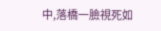中,落橋一臉視死如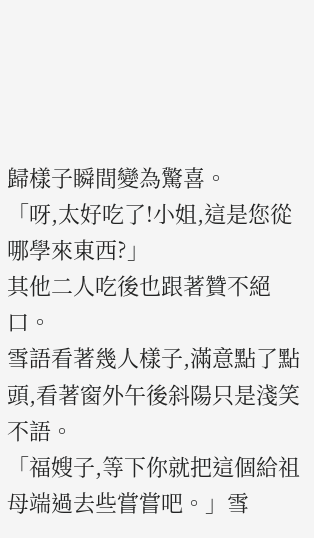歸樣子瞬間變為驚喜。
「呀,太好吃了!小姐,這是您從哪學來東西?」
其他二人吃後也跟著贊不絕口。
雪語看著幾人樣子,滿意點了點頭,看著窗外午後斜陽只是淺笑不語。
「福嫂子,等下你就把這個給祖母端過去些嘗嘗吧。」雪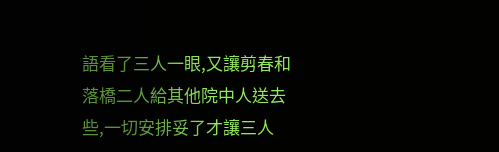語看了三人一眼,又讓剪春和落橋二人給其他院中人送去些,一切安排妥了才讓三人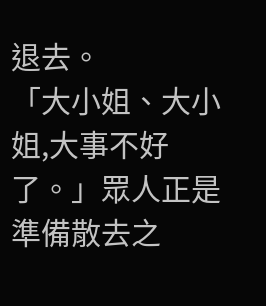退去。
「大小姐、大小姐,大事不好了。」眾人正是準備散去之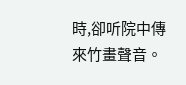時,卻听院中傳來竹畫聲音。